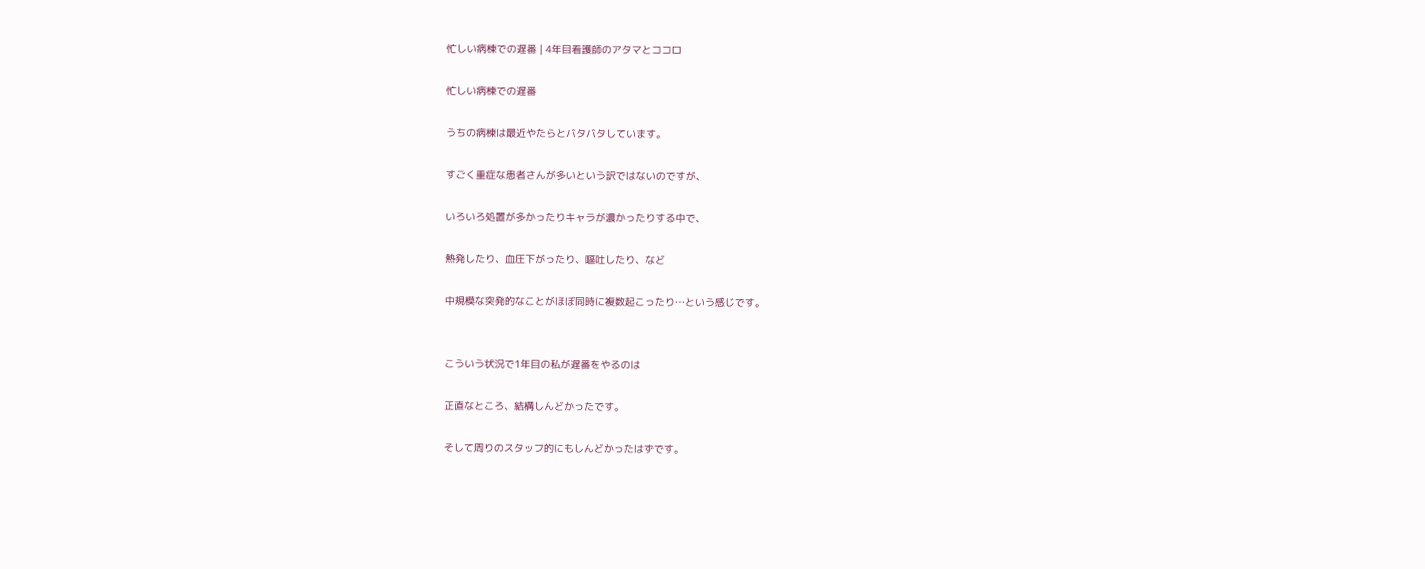忙しい病棟での遅番 | 4年目看護師のアタマとココロ

忙しい病棟での遅番

うちの病棟は最近やたらとバタバタしています。

すごく重症な患者さんが多いという訳ではないのですが、

いろいろ処置が多かったりキャラが濃かったりする中で、

熱発したり、血圧下がったり、嘔吐したり、など

中規模な突発的なことがほぼ同時に複数起こったり…という感じです。


こういう状況で1年目の私が遅番をやるのは

正直なところ、結構しんどかったです。

そして周りのスタッフ的にもしんどかったはずです。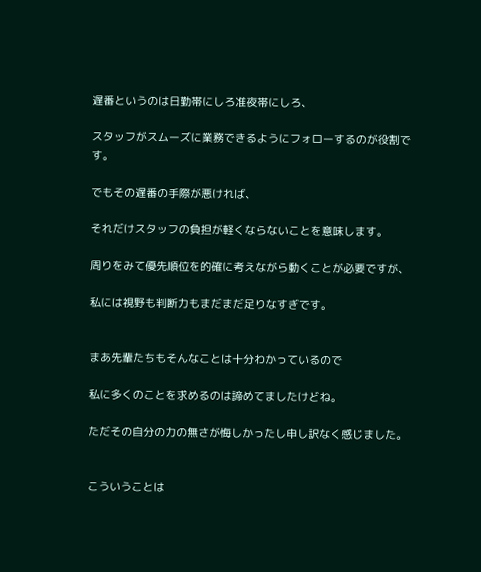遅番というのは日勤帯にしろ准夜帯にしろ、

スタッフがスムーズに業務できるようにフォローするのが役割です。

でもその遅番の手際が悪ければ、

それだけスタッフの負担が軽くならないことを意味します。

周りをみて優先順位を的確に考えながら動くことが必要ですが、

私には視野も判断力もまだまだ足りなすぎです。


まあ先輩たちもそんなことは十分わかっているので

私に多くのことを求めるのは諦めてましたけどね。

ただその自分の力の無さが悔しかったし申し訳なく感じました。


こういうことは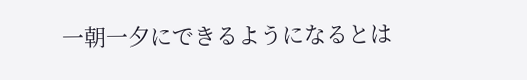一朝一夕にできるようになるとは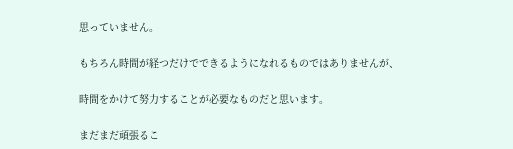思っていません。

もちろん時間が経つだけでできるようになれるものではありませんが、

時間をかけて努力することが必要なものだと思います。

まだまだ頑張るこ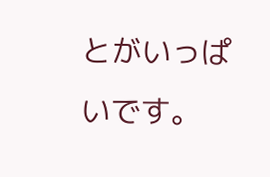とがいっぱいです。